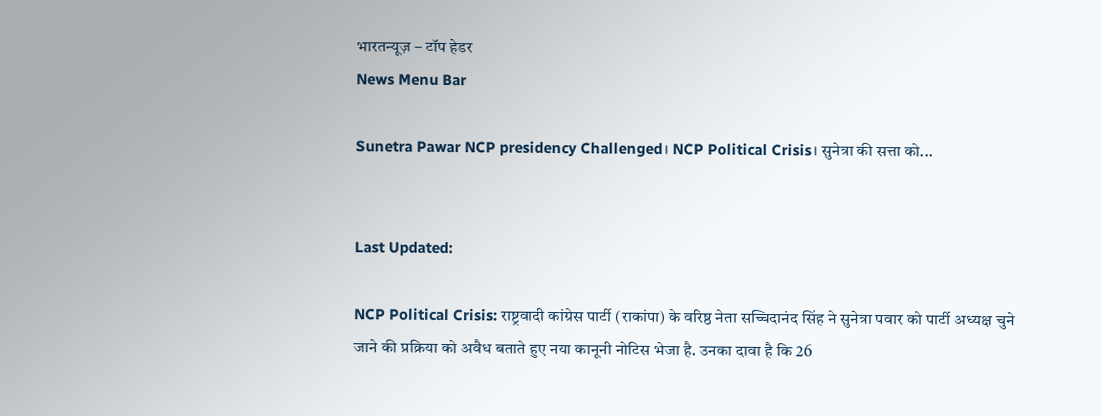भारतन्यूज़ – टॉप हेडर
News Menu Bar

Sunetra Pawar NCP presidency Challenged। NCP Political Crisis। सुनेत्रा की सत्ता को...


Last Updated:

NCP Political Crisis: राष्ट्रवादी कांग्रेस पार्टी (राकांपा) के वरिष्ठ नेता सच्चिदानंद सिंह ने सुनेत्रा पवार को पार्टी अध्यक्ष चुने जाने की प्रक्रिया को अवैध बताते हुए नया कानूनी नोटिस भेजा है. उनका दावा है कि 26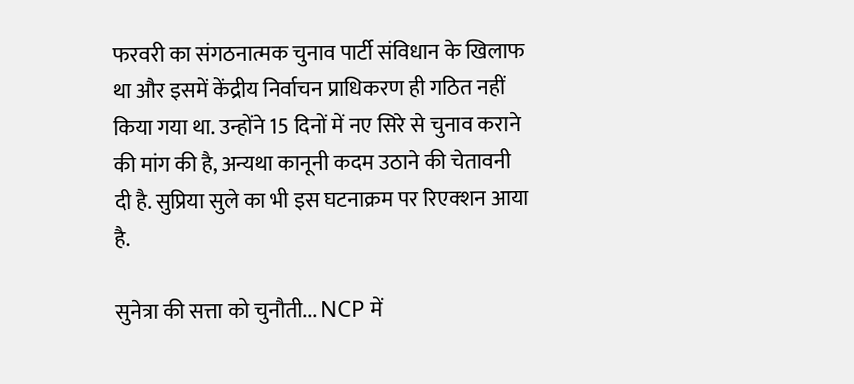फरवरी का संगठनात्मक चुनाव पार्टी संविधान के खिलाफ था और इसमें केंद्रीय निर्वाचन प्राधिकरण ही गठित नहीं किया गया था. उन्होंने 15 दिनों में नए सिरे से चुनाव कराने की मांग की है, अन्यथा कानूनी कदम उठाने की चेतावनी दी है. सुप्रिया सुले का भी इस घटनाक्रम पर रिएक्‍शन आया है.

सुनेत्रा की सत्ता को चुनौती... NCP में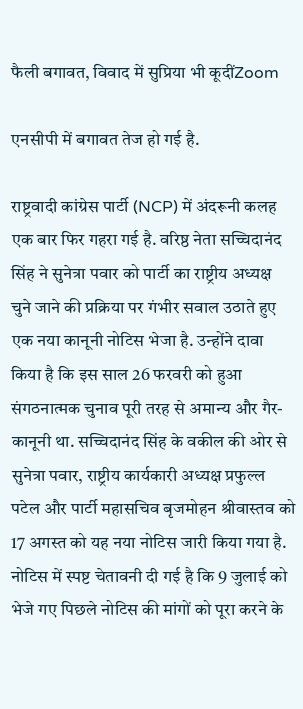फैली बगावत, विवाद में सुप्रिया भी कूदींZoom

एनसीपी में बगावत तेज हो गई है.

राष्ट्रवादी कांग्रेस पार्टी (NCP) में अंदरूनी कलह एक बार फिर गहरा गई है. वरिष्ठ नेता सच्चिदानंद सिंह ने सुनेत्रा पवार को पार्टी का राष्ट्रीय अध्यक्ष चुने जाने की प्रक्रिया पर गंभीर सवाल उठाते हुए एक नया कानूनी नोटिस भेजा है. उन्होंने दावा किया है कि इस साल 26 फरवरी को हुआ संगठनात्मक चुनाव पूरी तरह से अमान्य और गैर-कानूनी था. सच्चिदानंद सिंह के वकील की ओर से सुनेत्रा पवार, राष्ट्रीय कार्यकारी अध्यक्ष प्रफुल्ल पटेल और पार्टी महासचिव बृजमोहन श्रीवास्तव को 17 अगस्त को यह नया नोटिस जारी किया गया है. नोटिस में स्पष्ट चेतावनी दी गई है कि 9 जुलाई को भेजे गए पिछले नोटिस की मांगों को पूरा करने के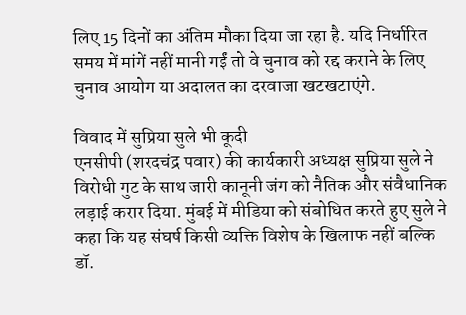लिए 15 दिनों का अंतिम मौका दिया जा रहा है. यदि निर्धारित समय में मांगें नहीं मानी गईं तो वे चुनाव को रद्द कराने के लिए चुनाव आयोग या अदालत का दरवाजा खटखटाएंगे.

विवाद में सुप्रिया सुले भी कूदी
एनसीपी (शरदचंद्र पवार) की कार्यकारी अध्यक्ष सुप्रिया सुले ने विरोधी गुट के साथ जारी कानूनी जंग को नैतिक और संवैधानिक लड़ाई करार दिया. मुंबई में मीडिया को संबोधित करते हुए सुले ने कहा कि यह संघर्ष किसी व्यक्ति विशेष के खिलाफ नहीं बल्कि डॉ.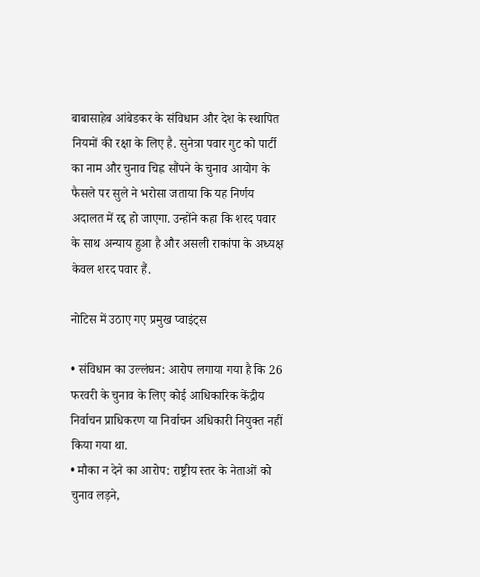बाबासाहेब आंबेडकर के संविधान और देश के स्थापित नियमों की रक्षा के लिए है. सुनेत्रा पवार गुट को पार्टी का नाम और चुनाव चिह्न सौंपने के चुनाव आयोग के फैसले पर सुले ने भरोसा जताया कि यह निर्णय अदालत में रद्द हो जाएगा. उन्होंने कहा कि शरद पवार के साथ अन्याय हुआ है और असली राकांपा के अध्यक्ष केवल शरद पवार हैं.

नोटिस में उठाए गए प्रमुख प्‍वाइंट्स

• संविधान का उल्लंघन: आरोप लगाया गया है कि 26 फरवरी के चुनाव के लिए कोई आधिकारिक केंद्रीय निर्वाचन प्राधिकरण या निर्वाचन अधिकारी नियुक्त नहीं किया गया था.
• मौका न देने का आरोप: राष्ट्रीय स्तर के नेताओं को चुनाव लड़ने,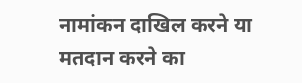नामांकन दाखिल करने या मतदान करने का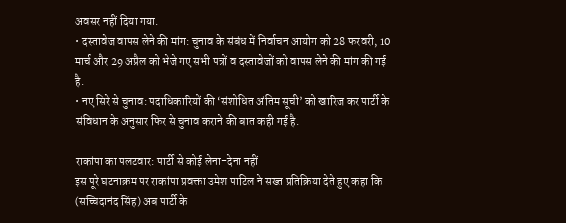अवसर नहीं दिया गया.
• दस्तावेज वापस लेने की मांग: चुनाव के संबंध में निर्वाचन आयोग को 28 फरवरी, 10 मार्च और 29 अप्रैल को भेजे गए सभी पत्रों व दस्तावेजों को वापस लेने की मांग की गई है.
• नए सिरे से चुनाव: पदाधिकारियों की ‘संशोधित अंतिम सूची’ को खारिज कर पार्टी के संविधान के अनुसार फिर से चुनाव कराने की बात कही गई है.

राकांपा का पलटवार: पार्टी से कोई लेना-देना नहीं
इस पूरे घटनाक्रम पर राकांपा प्रवक्ता उमेश पाटिल ने सख्त प्रतिक्रिया देते हुए कहा कि (सच्चिदानंद सिंह) अब पार्टी के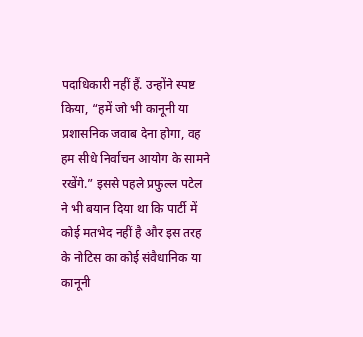पदाधिकारी नहीं हैं. उन्होंने स्पष्ट किया, “हमें जो भी कानूनी या प्रशासनिक जवाब देना होगा, वह हम सीधे निर्वाचन आयोग के सामने रखेंगे.” इससे पहले प्रफुल्ल पटेल ने भी बयान दिया था कि पार्टी में कोई मतभेद नहीं है और इस तरह के नोटिस का कोई संवैधानिक या कानूनी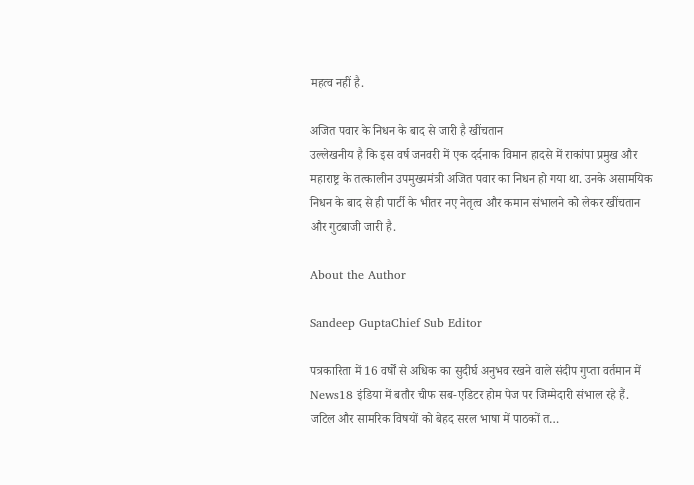महत्व नहीं है.

अजित पवार के निधन के बाद से जारी है खींचतान
उल्लेखनीय है कि इस वर्ष जनवरी में एक दर्दनाक विमान हादसे में राकांपा प्रमुख और महाराष्ट्र के तत्कालीन उपमुख्यमंत्री अजित पवार का निधन हो गया था. उनके असामयिक निधन के बाद से ही पार्टी के भीतर नए नेतृत्व और कमान संभालने को लेकर खींचतान और गुटबाजी जारी है.

About the Author

Sandeep GuptaChief Sub Editor

पत्रकारिता में 16 वर्षों से अधिक का सुदीर्घ अनुभव रखने वाले संदीप गुप्ता वर्तमान में News18 इंडिया में बतौर चीफ सब-एडिटर होम पेज पर जिम्‍मेदारी संभाल रहे हैं. जटिल और सामरिक विषयों को बेहद सरल भाषा में पाठकों त…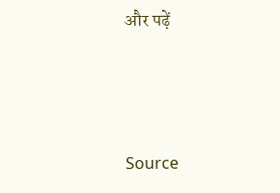और पढ़ें



Source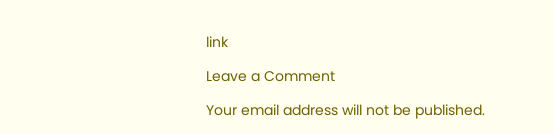link

Leave a Comment

Your email address will not be published.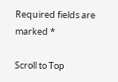Required fields are marked *

Scroll to Top